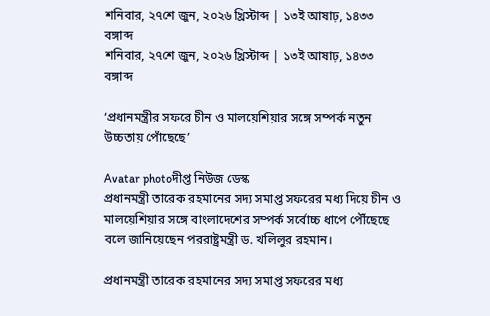শনিবার, ২৭শে জুন, ২০২৬ খ্রিস্টাব্দ | ১৩ই আষাঢ়, ১৪৩৩ বঙ্গাব্দ
শনিবার, ২৭শে জুন, ২০২৬ খ্রিস্টাব্দ | ১৩ই আষাঢ়, ১৪৩৩ বঙ্গাব্দ

‘প্রধানমন্ত্রীর সফরে চীন ও মালয়েশিয়ার সঙ্গে সম্পর্ক নতুন উচ্চতায় পোঁছেছে’

Avatar photoদীপ্ত নিউজ ডেস্ক
প্রধানমন্ত্রী তারেক রহমানের সদ্য সমাপ্ত সফরের মধ্য দিয়ে চীন ও মালয়েশিয়ার সঙ্গে বাংলাদেশের সম্পর্ক সর্বোচ্চ ধাপে পৌঁছেছে বলে জানিয়েছেন পররাষ্ট্রমন্ত্রী ড. খলিলুর রহমান।

প্রধানমন্ত্রী তারেক রহমানের সদ্য সমাপ্ত সফরের মধ্য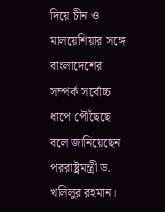দিয়ে চীন ও মালয়েশিয়ার সঙ্গে বাংলাদেশের সম্পর্ক সর্বোচ্চ ধাপে পৌঁছেছে বলে জানিয়েছেন পররাষ্ট্রমন্ত্রী ড. খলিলুর রহমান।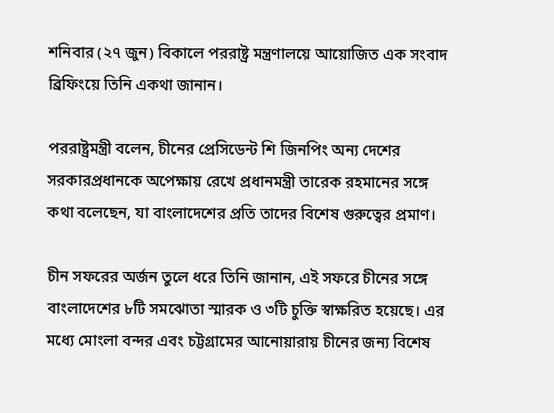শনিবার (২৭ জুন) বিকালে পররাষ্ট্র মন্ত্রণালয়ে আয়োজিত এক সংবাদ ব্রিফিংয়ে তিনি একথা জানান।

পররাষ্ট্রমন্ত্রী বলেন, চীনের প্রেসিডেন্ট শি জিনপিং অন্য দেশের সরকারপ্রধানকে অপেক্ষায় রেখে প্রধানমন্ত্রী তারেক রহমানের সঙ্গে কথা বলেছেন, যা বাংলাদেশের প্রতি তাদের বিশেষ গুরুত্বের প্রমাণ।

চীন সফরের অর্জন তুলে ধরে তিনি জানান, এই সফরে চীনের সঙ্গে বাংলাদেশের ৮টি সমঝোতা স্মারক ও ৩টি চুক্তি স্বাক্ষরিত হয়েছে। এর মধ্যে মোংলা বন্দর এবং চট্টগ্রামের আনোয়ারায় চীনের জন্য বিশেষ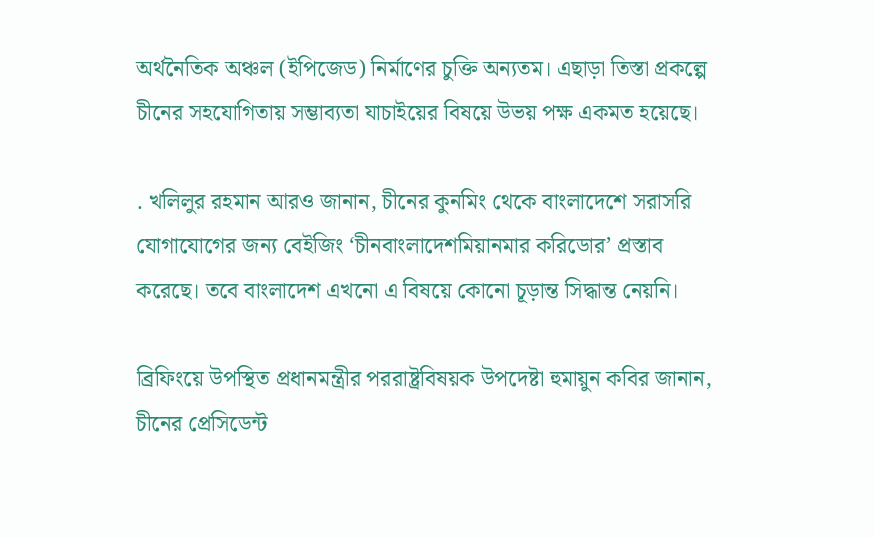অর্থনৈতিক অঞ্চল (ইপিজেড) নির্মাণের চুক্তি অন্যতম। এছাড়া তিস্তা প্রকল্পে চীনের সহযোগিতায় সম্ভাব্যতা যাচাইয়ের বিষয়ে উভয় পক্ষ একমত হয়েছে।

. খলিলুর রহমান আরও জানান, চীনের কুনমিং থেকে বাংলাদেশে সরাসরি যোগাযোগের জন্য বেইজিং ‘চীনবাংলাদেশমিয়ানমার করিডোর’ প্রস্তাব করেছে। তবে বাংলাদেশ এখনো এ বিষয়ে কোনো চূড়ান্ত সিদ্ধান্ত নেয়নি।

ব্রিফিংয়ে উপস্থিত প্রধানমন্ত্রীর পররাষ্ট্রবিষয়ক উপদেষ্টা হুমায়ুন কবির জানান, চীনের প্রেসিডেন্ট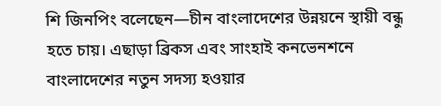শি জিনপিং বলেছেন—চীন বাংলাদেশের উন্নয়নে স্থায়ী বন্ধু হতে চায়। এছাড়া ব্রিকস এবং সাংহাই কনভেনশনে বাংলাদেশের নতুন সদস্য হওয়ার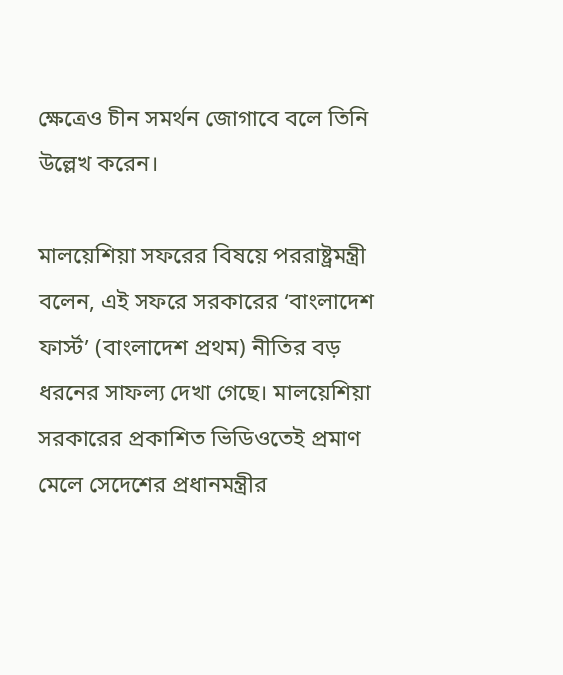ক্ষেত্রেও চীন সমর্থন জোগাবে বলে তিনি উল্লেখ করেন।

মালয়েশিয়া সফরের বিষয়ে পররাষ্ট্রমন্ত্রী বলেন, এই সফরে সরকারের ‘বাংলাদেশ ফার্স্ট’ (বাংলাদেশ প্রথম) নীতির বড় ধরনের সাফল্য দেখা গেছে। মালয়েশিয়া সরকারের প্রকাশিত ভিডিওতেই প্রমাণ মেলে সেদেশের প্রধানমন্ত্রীর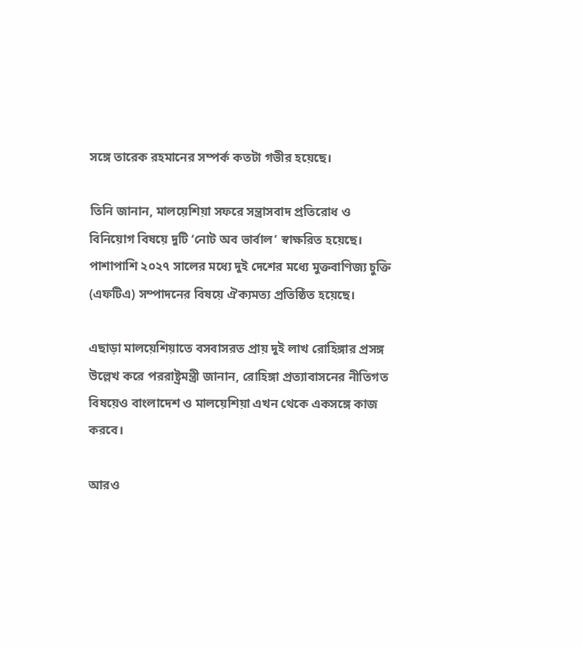সঙ্গে তারেক রহমানের সম্পর্ক কতটা গভীর হয়েছে।

তিনি জানান, মালয়েশিয়া সফরে সন্ত্রাসবাদ প্রতিরোধ ও বিনিয়োগ বিষয়ে দুটি ‘নোট অব ভার্বাল’ স্বাক্ষরিত হয়েছে। পাশাপাশি ২০২৭ সালের মধ্যে দুই দেশের মধ্যে মুক্তবাণিজ্য চুক্তি (এফটিএ) সম্পাদনের বিষয়ে ঐক্যমত্য প্রতিষ্ঠিত হয়েছে।

এছাড়া মালয়েশিয়াতে বসবাসরত প্রায় দুই লাখ রোহিঙ্গার প্রসঙ্গ উল্লেখ করে পররাষ্ট্রমন্ত্রী জানান, রোহিঙ্গা প্রত্যাবাসনের নীতিগত বিষয়েও বাংলাদেশ ও মালয়েশিয়া এখন থেকে একসঙ্গে কাজ করবে।

আরও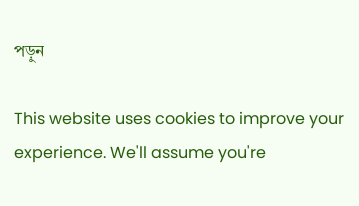পড়ুন

This website uses cookies to improve your experience. We'll assume you're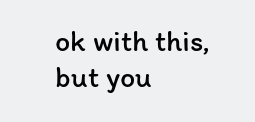ok with this, but you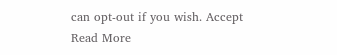can opt-out if you wish. Accept Read More